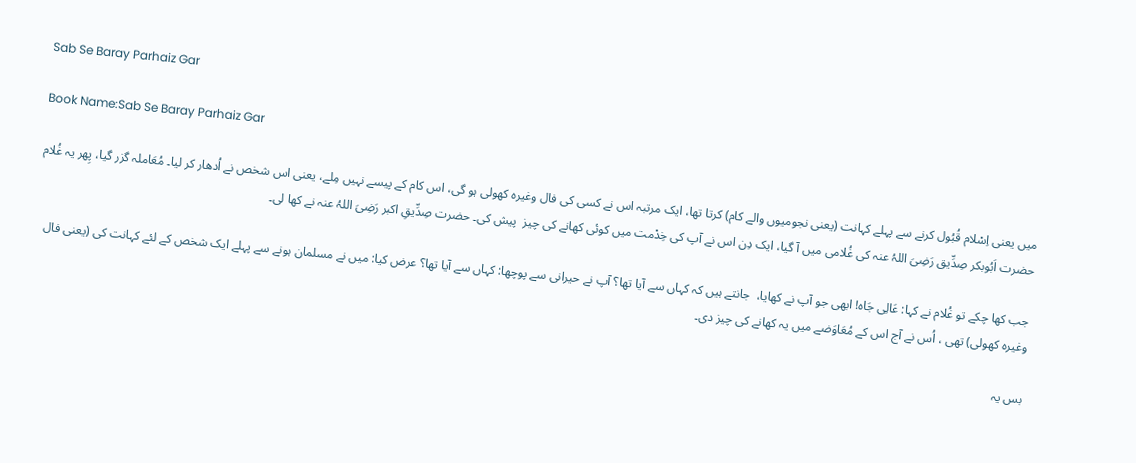Sab Se Baray Parhaiz Gar

Book Name:Sab Se Baray Parhaiz Gar

میں یعنی اِسْلام قُبُول کرنے سے پہلے کہانت (یعنی نجومیوں والے کام) کرتا تھا، ایک مرتبہ اس نے کسی کی فال وغیرہ کھولی ہو گی، اس کام کے پیسے نہیں مِلے، یعنی اس شخص نے اُدھار کر لیا۔ مُعَاملہ گزر گیا، پِھر یہ غُلام حضرت اَبُوبکر صِدِّیق رَضِیَ اللہُ عنہ کی غُلامی میں آ گیا، ایک دِن اس نے آپ کی خِدْمت میں کوئی کھانے کی چیز  پیش کی۔ حضرت صِدِّیقِ اکبر رَضِیَ اللہُ عنہ نے کھا لی۔

جب کھا چکے تو غُلام نے کہا: عَالِی جَاہ! ابھی جو آپ نے کھایا،  جانتے ہیں کہ کہاں سے آیا تھا؟ آپ نے حیرانی سے پوچھا: کہاں سے آیا تھا؟ عرض کیا: میں نے مسلمان ہونے سے پہلے ایک شخص کے لئے کہانت کی (یعنی فال وغیرہ کھولی) تھی ، اُس نے آج اس کے مُعَاوَضے میں یہ کھانے کی چیز دی۔

بس یہ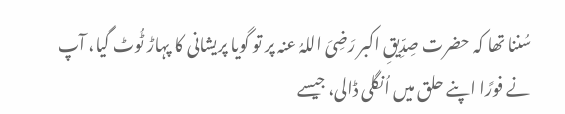سُننا تھا کہ حضرت صِدِّیقِ اکبر رَضِیَ اللہُ عنہ پر تو گویا پریشانی کا پہاڑ ٹُوٹ گیا، آپ نے فورًا اپنے حلق میں اُنگلی ڈالی، جیسے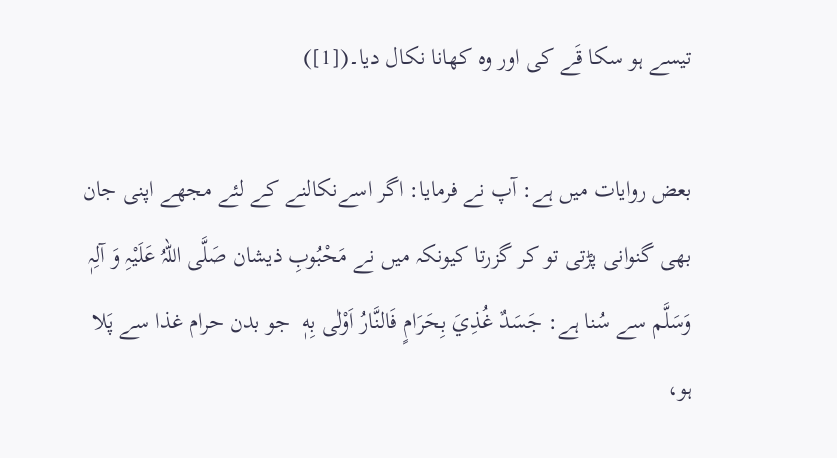تیسے ہو سکا قَے کی اور وہ کھانا نکال دیا۔([1])

بعض روایات میں ہے: آپ نے فرمایا: اگر اسےنکالنے کے لئے مجھے اپنی جان بھی گنوانی پڑتی تو کر گزرتا کیونکہ میں نے مَحْبُوبِ ذیشان صَلَّی اللہُ عَلَیْہِ وَ آلِہٖ وَسَلَّم سے سُنا ہے: جَسَدٌ غُذِيَ ‌بِحَرَامٍ ‌فَالنَّارُ اَوْلٰی بِهٖ  جو بدن حرام غذا سے پَلا ہو،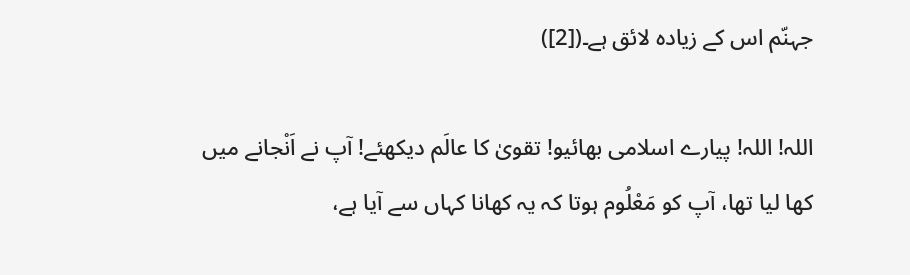جہنّم اس کے زیادہ لائق ہے۔([2])

اللہ! اللہ! پیارے اسلامی بھائیو! تقویٰ کا عالَم دیکھئے! آپ نے اَنْجانے میں کھا لیا تھا، آپ کو مَعْلُوم ہوتا کہ یہ کھانا کہاں سے آیا ہے،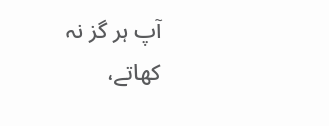آپ ہر گز نہ کھاتے،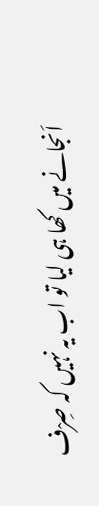اَنجانے میں کھا ہی لیا تو اب یہ نہیں کہ صِرْف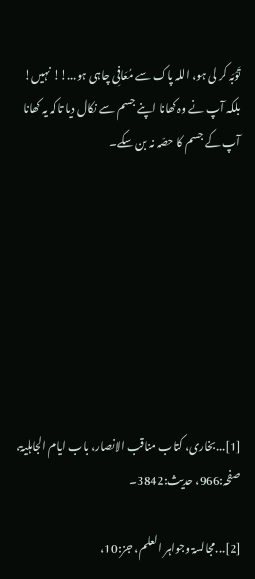تَوْبَہ کر لی ہو، اللہ پاک سے مُعَافِی چاہی ہو...!! نہیں! بلکہ آپ نے وہ کھانا اپنے جسم سے نکال دیا تاکہ یہ کھانا آپ کے جسم کا حصّہ نہ بن سکے۔








[1]...بخاری، کتاب مناقب الانصار، باب ایام الجاہلیۃ، صفحہ:966، حدیث:3842۔

[2]...مجالسۃ وجواہر العلم، جز:10،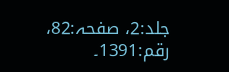جلد:2، صفحہ:82،  رقم:1391۔